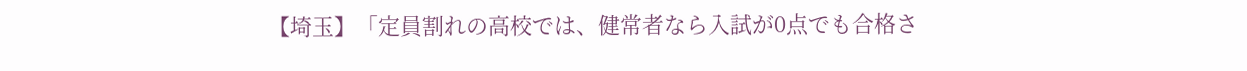【埼玉】「定員割れの高校では、健常者なら入試が0点でも合格さ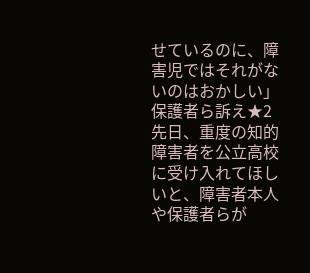せているのに、障害児ではそれがないのはおかしい」保護者ら訴え★2
先日、重度の知的障害者を公立高校に受け入れてほしいと、障害者本人や保護者らが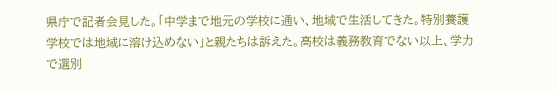県庁で記者会見した。「中学まで地元の学校に通い、地域で生活してきた。特別養護学校では地域に溶け込めない」と親たちは訴えた。高校は義務教育でない以上、学力で選別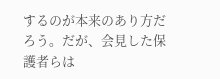するのが本来のあり方だろう。だが、会見した保護者らは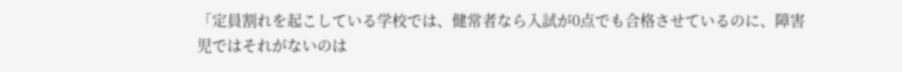「定員割れを起こしている学校では、健常者なら入試が0点でも合格させているのに、障害児ではそれがないのは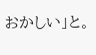おかしい」と。